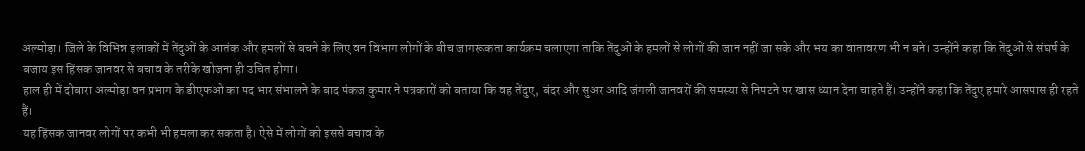अल्मोड़ा। जिले के विभिन्न इलाकों में तेंदुओं के आतंक और हमलों से बचने के लिए वन विभाग लोगों के बीच जागरूकता कार्यक्रम चलाएगा ताकि तेंदुओं के हमलों से लोगों की जान नहीं जा सके और भय का वातावरण भी न बने। उन्होंने कहा कि तेंदुओं से संघर्ष के बजाय इस हिंसक जानवर से बचाव के तरीके खोजना ही उचित होगा।
हाल ही में दोबारा अल्मोड़ा वन प्रभाग के डीएफओ का पद भार संभालने के बाद पंकज कुमार ने पत्रकारों को बताया कि वह तेंदुए, बंदर और सुअर आदि जंगली जानवरों की समस्या से निपटने पर खास ध्यान देना चाहते हैं। उन्होंने कहा कि तेंदुए हमारे आसपास ही रहते हैं।
यह हिंसक जानवर लोगों पर कभी भी हमला कर सकता है। ऐसे में लोगों को इससे बचाव के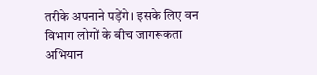तरीके अपनाने पड़ेंगे। इसके लिए वन विभाग लोगों के बीच जागरूकता अभियान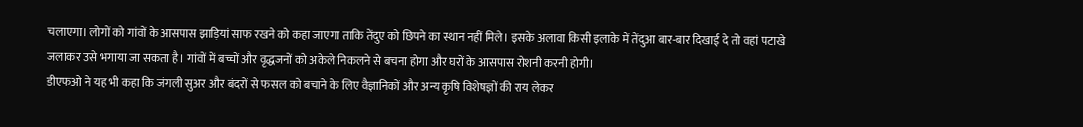चलाएगा। लोगों को गांवों के आसपास झाड़ियां साफ रखने को कहा जाएगा ताकि तेंदुए को छिपने का स्थान नहीं मिले। इसके अलावा किसी इलाके में तेंदुआ बार-बार दिखाई दे तो वहां पटाखे जलाकर उसे भगाया जा सकता है। गांवों में बच्चों और वृद्धजनों को अकेले निकलने से बचना होगा और घरों के आसपास रोशनी करनी होगी।
डीएफओ ने यह भी कहा कि जंगली सुअर और बंदरों से फसल को बचाने के लिए वैज्ञानिकों और अन्य कृषि विशेषज्ञों की राय लेकर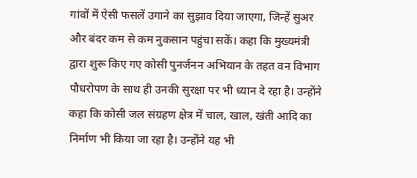गांवों में ऐसी फसलें उगाने का सुझाव दिया जाएगा, जिन्हें सुअर और बंदर कम से कम नुकसान पहुंचा सकें। कहा कि मुख्यमंत्री द्वारा शुरू किए गए कोसी पुनर्जनन अभियान के तहत वन विभाग पौधरोपण के साथ ही उनकी सुरक्षा पर भी ध्यान दे रहा है। उन्होंने कहा कि कोसी जल संग्रहण क्षेत्र में चाल, खाल, खंती आदि का निर्माण भी किया जा रहा है। उन्होंने यह भी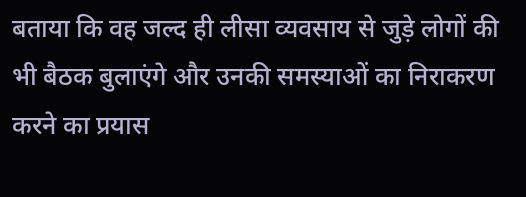बताया कि वह जल्द ही लीसा व्यवसाय से जुड़े लोगों की भी बैठक बुलाएंगे और उनकी समस्याओं का निराकरण करने का प्रयास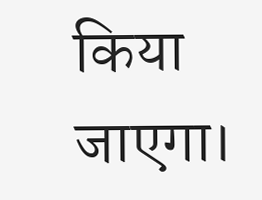किया जाएगा।